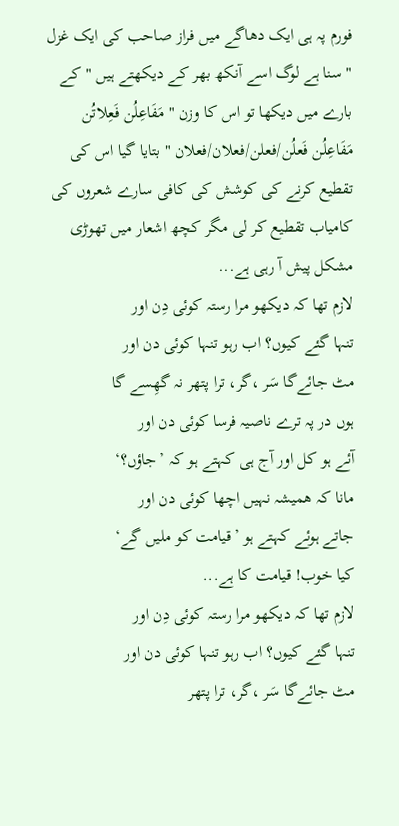فورم پہ ہی ایک دھاگے میں فراز صاحب کی ایک غزل " سنا ہے لوگ اسے آنکھ بھر کے دیکھتے ہیں "کے بارے میں دیکھا تو اس کا وزن " مَفَاعِلُن فَعِلاتُن مَفَاعِلُن فَعلُن/فعلن/فعلان/فعلان " بتایا گیا اس کی تقطیع کرنے کی کوشش کی کافی سارے شعروں کی کامیاب تقطیع کر لی مگر کچھ اشعار میں تھوڑی مشکل پیش آ رہی ہے...
لازم تھا کہ دیکھو مرا رستہ کوئی دِن اور
تنہا گئے کیوں؟ اب رہو تنہا کوئی دن اور
مٹ جائےگا سَر ،گر، ترا پتھر نہ گھِسے گا
ہوں در پہ ترے ناصیہ فرسا کوئی دن اور
آئے ہو کل اور آج ہی کہتے ہو کہ ’جاؤں؟‘
مانا کہ ھمیشہ نہیں اچھا کوئی دن اور
جاتے ہوئے کہتے ہو ’قیامت کو ملیں گے‘
کیا خوب! قیامت کا ہے...
لازم تھا کہ دیکھو مرا رستہ کوئی دِن اور
تنہا گئے کیوں؟ اب رہو تنہا کوئی دن اور
مٹ جائےگا سَر ،گر، ترا پتھر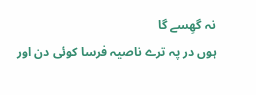نہ گھِسے گا
ہوں در پہ ترے ناصیہ فرسا کوئی دن اور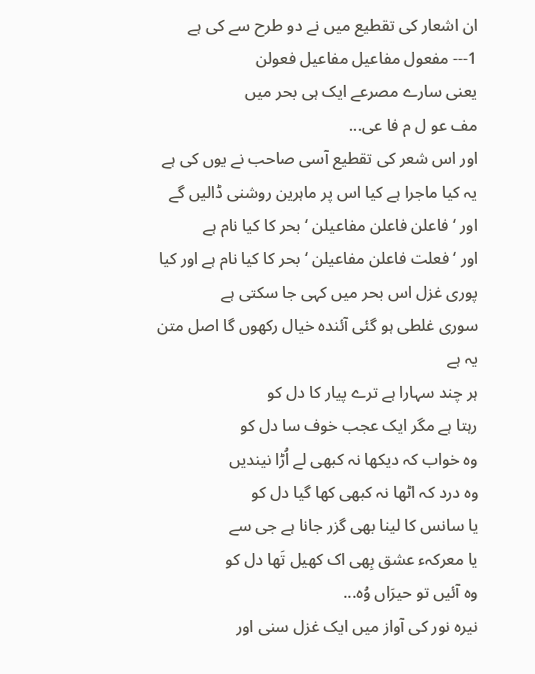ان اشعار کی تقطیع میں نے دو طرح سے کی ہے
1--- مفعول مفاعیل مفاعیل فعولن
یعنی سارے مصرعے ایک ہی بحر میں
مف عو ل م فا عی...
اور اس شعر کی تقطیع آسی صاحب نے یوں کی ہے
یہ کیا ماجرا ہے کیا اس پر ماہرین روشنی ڈالیں گے
اور ‘ فاعلن فاعلن مفاعیلن ‘ بحر کا کیا نام ہے
اور ‘ فعلت فاعلن مفاعیلن ‘ بحر کا کیا نام ہے اور کیا پوری غزل اس بحر میں کہی جا سکتی ہے
سوری غلطی ہو گئی آئندہ خیال رکھوں گا اصل متن یہ ہے
ہر چند سہارا ہے ترے پیار کا دل کو
رہتا ہے مگر ایک عجب خوف سا دل کو
وہ خواب کہ دیکھا نہ کبھی لے اُڑا نیندیں
وہ درد کہ اٹھا نہ کبھی کھا گیا دل کو
یا سانس کا لینا بھی گزر جانا ہے جی سے
یا معرکہء عشق بِھی اک کھیل تَھا دل کو
وہ آئیں تو حیرَاں وُہ...
نیرہ نور کی آواز میں ایک غزل سنی اور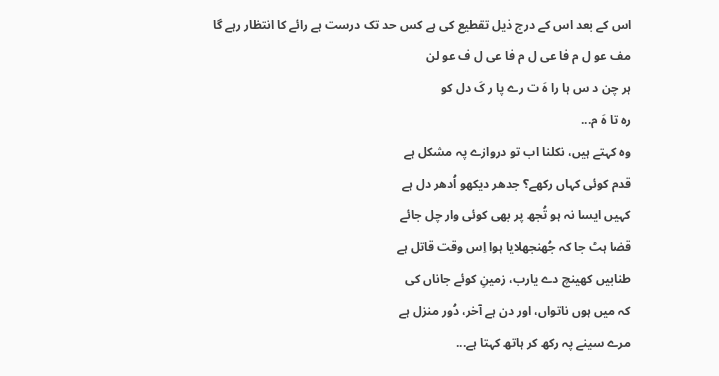اس کے بعد اس کے درج ذیل تقطیع کی ہے کس حد تک درست ہے رائے کا انتظار رہے گا
مف عو ل م فا عی ل م فا عی ل ف عو لن
ہر چن د س ہا را ہَ ت رے پا ر کَ دل کو
رہ تا ہَ م...
وہ کہتے ہیں، نکلنا اب تو دروازے پہ مشکل ہے
قدم کوئی کہاں رکھے؟ جدھر دیکھو اُدھر دل ہے
کہیں ایسا نہ ہو تُجھ پر بھی کوئی وار چل جائے
قضا ہٹ جا کہ جُھنجھلایا ہوا اِس وقت قاتل ہے
طنابیں کھینچ دے یارب، زمینِ کوئے جاناں کی
کہ میں ہوں ناتواں، اور دن ہے آخر، دُور منزل ہے
مرے سینے پہ رکھ کر ہاتھ کہتا ہے...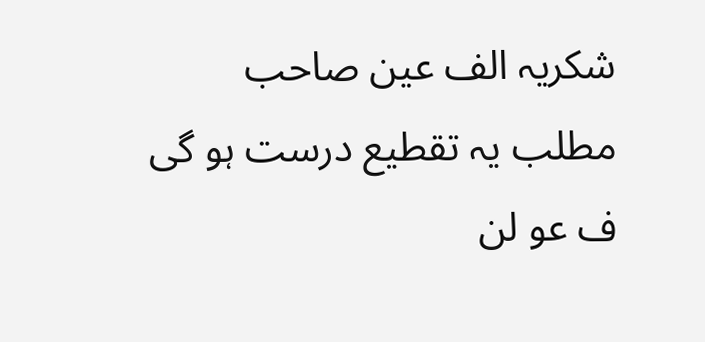شکریہ الف عین صاحب
مطلب یہ تقطیع درست ہو گی
ف عو لن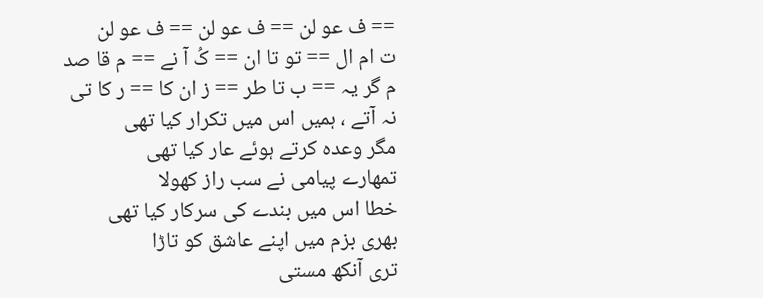== ف عو لن == ف عو لن == ف عو لن
ت ام ال == تو تا ان == کُ آ نے == م قا صد
م گر یہ == ب تا طر == ز ان کا == ر کا تی
نہ آتے ، ہمیں اس میں تکرار کیا تھی
مگر وعدہ کرتے ہوئے عار کیا تھی
تمھارے پیامی نے سب راز کھولا
خطا اس میں بندے کی سرکار کیا تھی
بھری بزم میں اپنے عاشق کو تاڑا
تری آنکھ مستی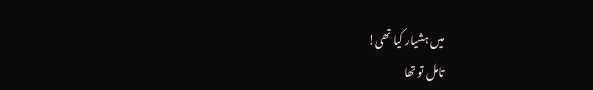میں ہشیار کیا تھی!
تامل تو تھا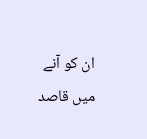ان کو آنے میں قاصد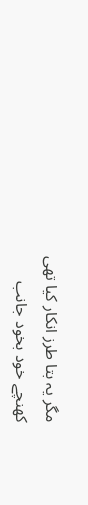مگر یہ بتا طرز انکار کیا تھی
کھنچے خود بخود جانب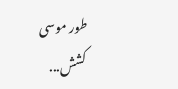طور موسی
کشش...